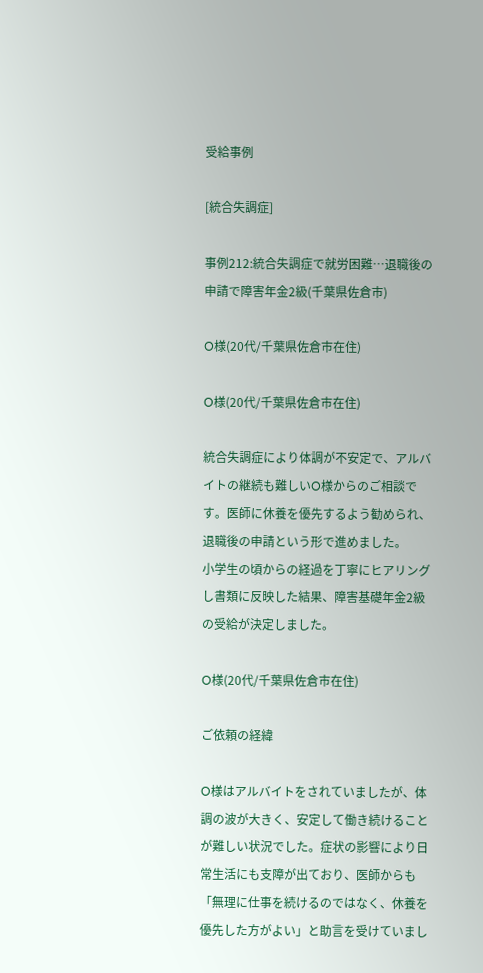受給事例

[統合失調症]

事例212:統合失調症で就労困難…退職後の申請で障害年金2級(千葉県佐倉市)

O様(20代/千葉県佐倉市在住)

O様(20代/千葉県佐倉市在住)

統合失調症により体調が不安定で、アルバイトの継続も難しいO様からのご相談です。医師に休養を優先するよう勧められ、退職後の申請という形で進めました。
小学生の頃からの経過を丁寧にヒアリングし書類に反映した結果、障害基礎年金2級の受給が決定しました。

O様(20代/千葉県佐倉市在住)

ご依頼の経緯

O様はアルバイトをされていましたが、体調の波が大きく、安定して働き続けることが難しい状況でした。症状の影響により日常生活にも支障が出ており、医師からも「無理に仕事を続けるのではなく、休養を優先した方がよい」と助言を受けていまし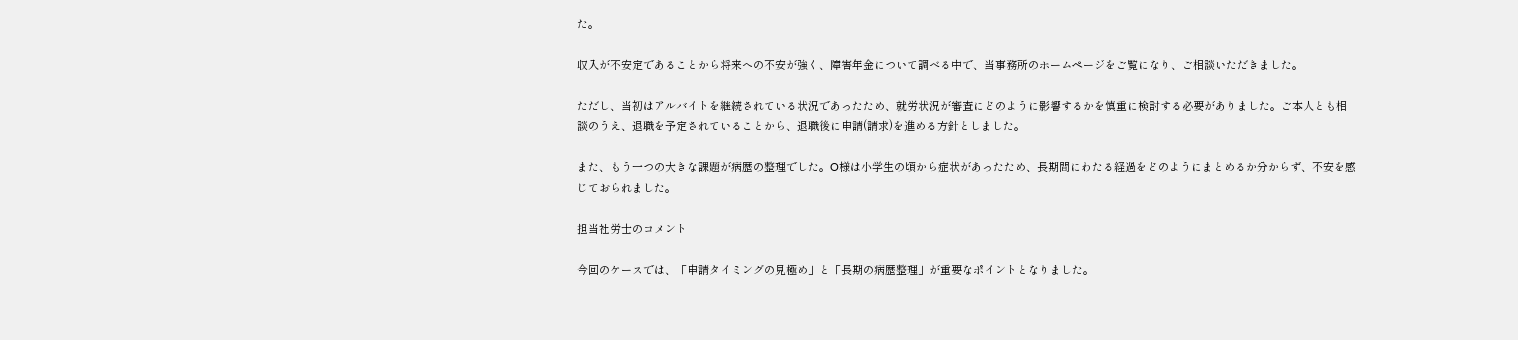た。

収入が不安定であることから将来への不安が強く、障害年金について調べる中で、当事務所のホームページをご覧になり、ご相談いただきました。

ただし、当初はアルバイトを継続されている状況であったため、就労状況が審査にどのように影響するかを慎重に検討する必要がありました。ご本人とも相談のうえ、退職を予定されていることから、退職後に申請(請求)を進める方針としました。

また、もう一つの大きな課題が病歴の整理でした。O様は小学生の頃から症状があったため、長期間にわたる経過をどのようにまとめるか分からず、不安を感じておられました。

担当社労士のコメント

今回のケースでは、「申請タイミングの見極め」と「長期の病歴整理」が重要なポイントとなりました。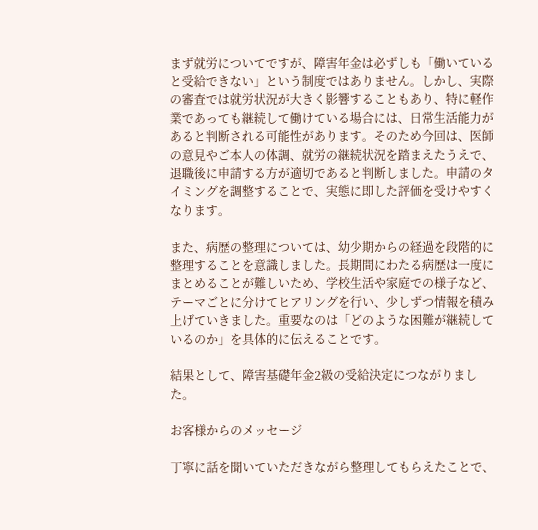まず就労についてですが、障害年金は必ずしも「働いていると受給できない」という制度ではありません。しかし、実際の審査では就労状況が大きく影響することもあり、特に軽作業であっても継続して働けている場合には、日常生活能力があると判断される可能性があります。そのため今回は、医師の意見やご本人の体調、就労の継続状況を踏まえたうえで、退職後に申請する方が適切であると判断しました。申請のタイミングを調整することで、実態に即した評価を受けやすくなります。

また、病歴の整理については、幼少期からの経過を段階的に整理することを意識しました。長期間にわたる病歴は一度にまとめることが難しいため、学校生活や家庭での様子など、テーマごとに分けてヒアリングを行い、少しずつ情報を積み上げていきました。重要なのは「どのような困難が継続しているのか」を具体的に伝えることです。

結果として、障害基礎年金2級の受給決定につながりました。

お客様からのメッセージ

丁寧に話を聞いていただきながら整理してもらえたことで、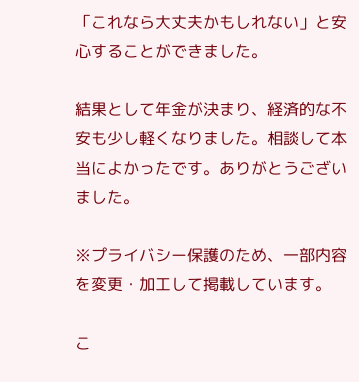「これなら大丈夫かもしれない」と安心することができました。

結果として年金が決まり、経済的な不安も少し軽くなりました。相談して本当によかったです。ありがとうございました。

※プライバシー保護のため、一部内容を変更・加工して掲載しています。

こ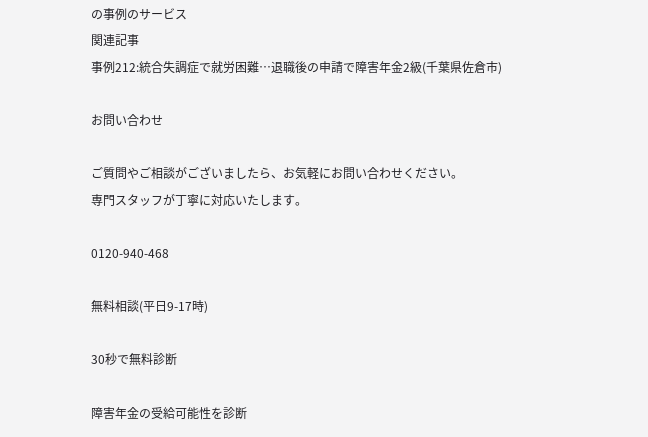の事例のサービス
関連記事
事例212:統合失調症で就労困難…退職後の申請で障害年金2級(千葉県佐倉市)

お問い合わせ

ご質問やご相談がございましたら、お気軽にお問い合わせください。
専門スタッフが丁寧に対応いたします。

0120-940-468

無料相談(平日9-17時)

30秒で無料診断

障害年金の受給可能性を診断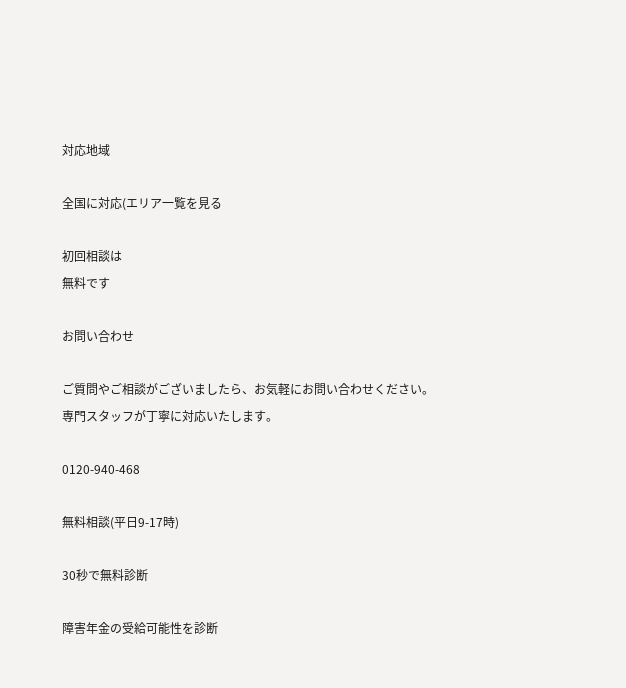対応地域

全国に対応(エリア一覧を見る

初回相談は
無料です

お問い合わせ

ご質問やご相談がございましたら、お気軽にお問い合わせください。
専門スタッフが丁寧に対応いたします。

0120-940-468

無料相談(平日9-17時)

30秒で無料診断

障害年金の受給可能性を診断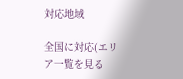対応地域

全国に対応(エリア一覧を見る